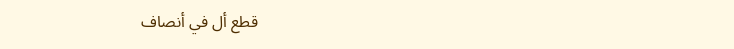قطع أل في أنصاف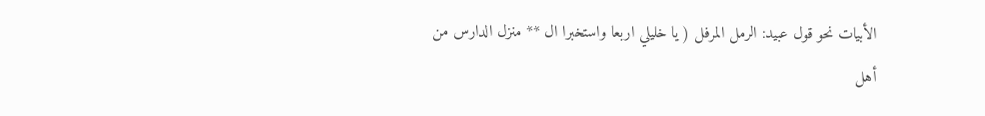الأبيات نحو قول عبيد: الرمل المرفل ( يا خليلي اربعا واستخبرا ال ** منزل الدارس من أهل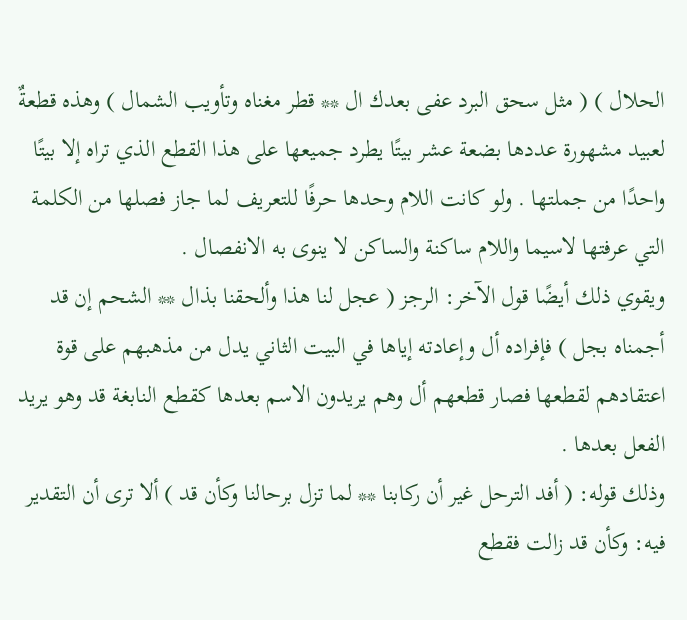الحلال ) ( مثل سحق البرد عفى بعدك ال ** قطر مغناه وتأويب الشمال ) وهذه قطعةٌ لعبيد مشهورة عددها بضعة عشر بيتًا يطرد جميعها على هذا القطع الذي تراه إلا بيتًا واحدًا من جملتها . ولو كانت اللام وحدها حرفًا للتعريف لما جاز فصلها من الكلمة التي عرفتها لاسيما واللام ساكنة والساكن لا ينوى به الانفصال .
ويقوي ذلك أيضًا قول الآخر: الرجز ( عجل لنا هذا وألحقنا بذال ** الشحم إن قد أجمناه بجل ) فإفراده أل وإعادته إياها في البيت الثاني يدل من مذهبهم على قوة اعتقادهم لقطعها فصار قطعهم أل وهم يريدون الاسم بعدها كقطع النابغة قد وهو يريد الفعل بعدها .
وذلك قوله: ( أفد الترحل غير أن ركابنا ** لما تزل برحالنا وكأن قد ) ألا ترى أن التقدير فيه: وكأن قد زالت فقطع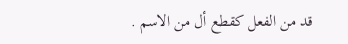قد من الفعل كقطع أل من الاسم .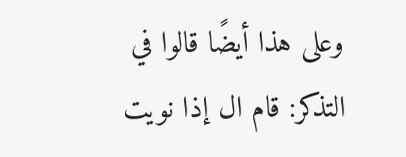وعلى هذا أيضًا قالوا في التذكر: قام ال إذا نويت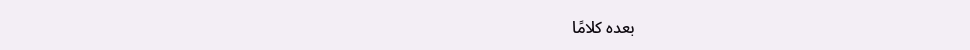بعده كلامًا